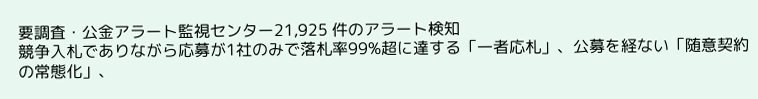要調査・公金アラート監視センター21,925 件のアラート検知
競争入札でありながら応募が1社のみで落札率99%超に達する「一者応札」、公募を経ない「随意契約の常態化」、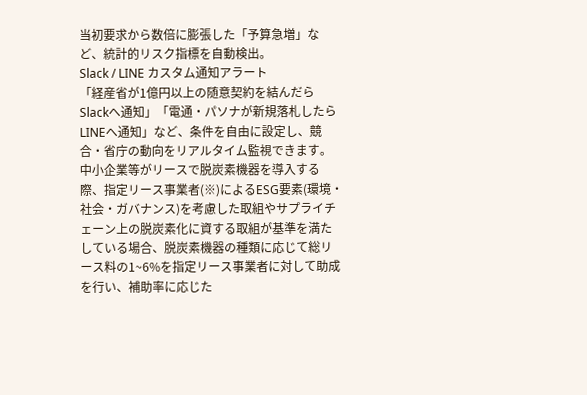当初要求から数倍に膨張した「予算急増」など、統計的リスク指標を自動検出。
Slack / LINE カスタム通知アラート
「経産省が1億円以上の随意契約を結んだらSlackへ通知」「電通・パソナが新規落札したらLINEへ通知」など、条件を自由に設定し、競合・省庁の動向をリアルタイム監視できます。
中小企業等がリースで脱炭素機器を導入する際、指定リース事業者(※)によるESG要素(環境・社会・ガバナンス)を考慮した取組やサプライチェーン上の脱炭素化に資する取組が基準を満たしている場合、脱炭素機器の種類に応じて総リース料の1~6%を指定リース事業者に対して助成を行い、補助率に応じた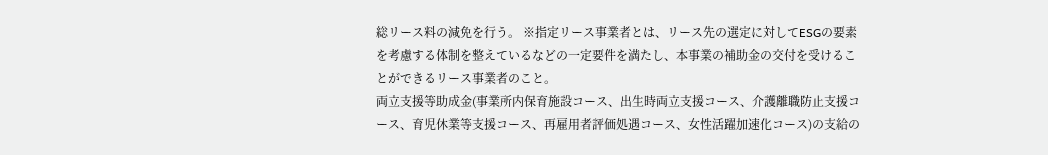総リース料の減免を行う。 ※指定リース事業者とは、リース先の選定に対してESGの要素を考慮する体制を整えているなどの一定要件を満たし、本事業の補助金の交付を受けることができるリース事業者のこと。
両立支援等助成金(事業所内保育施設コース、出生時両立支援コース、介護離職防止支援コース、育児休業等支援コース、再雇用者評価処遇コース、女性活躍加速化コース)の支給の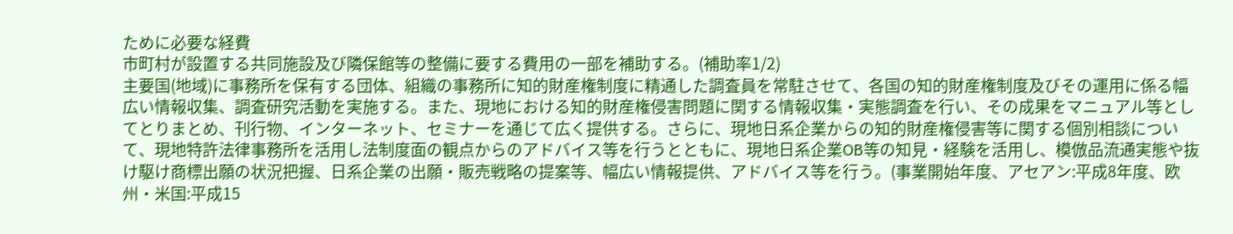ために必要な経費
市町村が設置する共同施設及び隣保館等の整備に要する費用の一部を補助する。(補助率1/2)
主要国(地域)に事務所を保有する団体、組織の事務所に知的財産権制度に精通した調査員を常駐させて、各国の知的財産権制度及びその運用に係る幅広い情報収集、調査研究活動を実施する。また、現地における知的財産権侵害問題に関する情報収集・実態調査を行い、その成果をマニュアル等としてとりまとめ、刊行物、インターネット、セミナーを通じて広く提供する。さらに、現地日系企業からの知的財産権侵害等に関する個別相談について、現地特許法律事務所を活用し法制度面の観点からのアドバイス等を行うとともに、現地日系企業OB等の知見・経験を活用し、模倣品流通実態や抜け駆け商標出願の状況把握、日系企業の出願・販売戦略の提案等、幅広い情報提供、アドバイス等を行う。(事業開始年度、アセアン:平成8年度、欧州・米国:平成15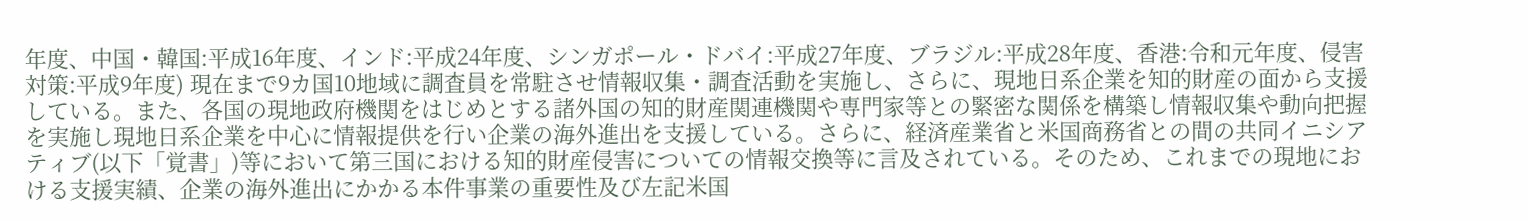年度、中国・韓国:平成16年度、インド:平成24年度、シンガポール・ドバイ:平成27年度、ブラジル:平成28年度、香港:令和元年度、侵害対策:平成9年度) 現在まで9カ国10地域に調査員を常駐させ情報収集・調査活動を実施し、さらに、現地日系企業を知的財産の面から支援している。また、各国の現地政府機関をはじめとする諸外国の知的財産関連機関や専門家等との緊密な関係を構築し情報収集や動向把握を実施し現地日系企業を中心に情報提供を行い企業の海外進出を支援している。さらに、経済産業省と米国商務省との間の共同イニシアティブ(以下「覚書」)等において第三国における知的財産侵害についての情報交換等に言及されている。そのため、これまでの現地における支援実績、企業の海外進出にかかる本件事業の重要性及び左記米国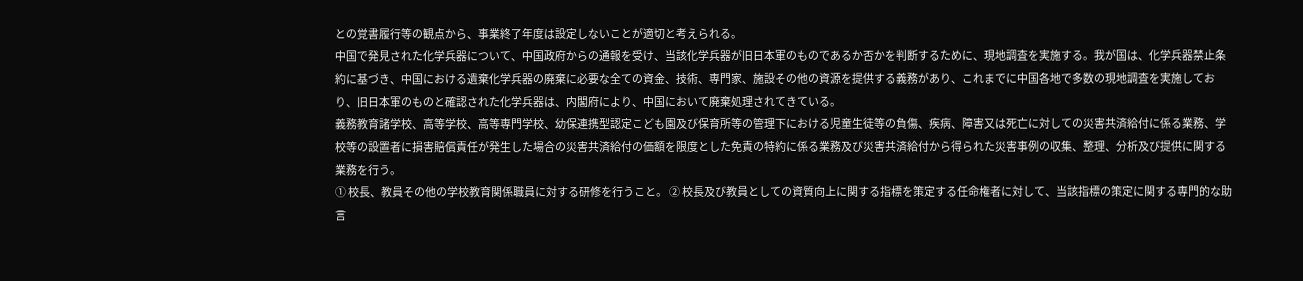との覚書履行等の観点から、事業終了年度は設定しないことが適切と考えられる。
中国で発見された化学兵器について、中国政府からの通報を受け、当該化学兵器が旧日本軍のものであるか否かを判断するために、現地調査を実施する。我が国は、化学兵器禁止条約に基づき、中国における遺棄化学兵器の廃棄に必要な全ての資金、技術、専門家、施設その他の資源を提供する義務があり、これまでに中国各地で多数の現地調査を実施しており、旧日本軍のものと確認された化学兵器は、内閣府により、中国において廃棄処理されてきている。
義務教育諸学校、高等学校、高等専門学校、幼保連携型認定こども園及び保育所等の管理下における児童生徒等の負傷、疾病、障害又は死亡に対しての災害共済給付に係る業務、学校等の設置者に損害賠償責任が発生した場合の災害共済給付の価額を限度とした免責の特約に係る業務及び災害共済給付から得られた災害事例の収集、整理、分析及び提供に関する業務を行う。
① 校長、教員その他の学校教育関係職員に対する研修を行うこと。 ② 校長及び教員としての資質向上に関する指標を策定する任命権者に対して、当該指標の策定に関する専門的な助言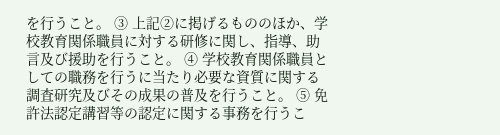を行うこと。 ③ 上記②に掲げるもののほか、学校教育関係職員に対する研修に関し、指導、助言及び援助を行うこと。 ④ 学校教育関係職員としての職務を行うに当たり必要な資質に関する調査研究及びその成果の普及を行うこと。 ⑤ 免許法認定講習等の認定に関する事務を行うこ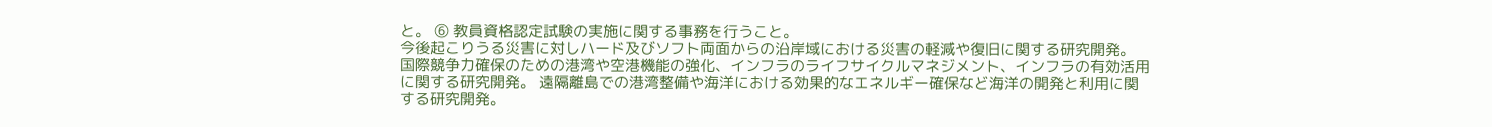と。 ⑥ 教員資格認定試験の実施に関する事務を行うこと。
今後起こりうる災害に対しハード及びソフト両面からの沿岸域における災害の軽減や復旧に関する研究開発。 国際競争力確保のための港湾や空港機能の強化、インフラのライフサイクルマネジメント、インフラの有効活用に関する研究開発。 遠隔離島での港湾整備や海洋における効果的なエネルギー確保など海洋の開発と利用に関する研究開発。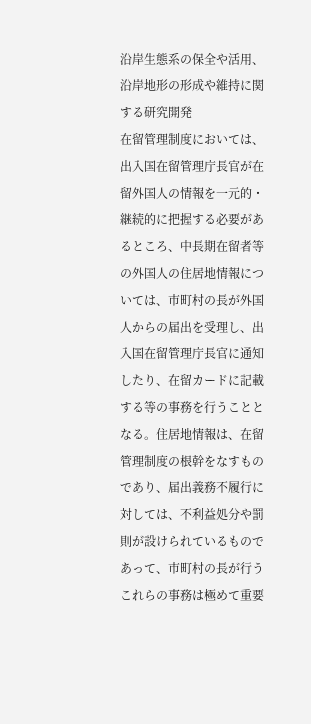沿岸生態系の保全や活用、沿岸地形の形成や維持に関する研究開発
在留管理制度においては、出入国在留管理庁長官が在留外国人の情報を一元的・継続的に把握する必要があるところ、中長期在留者等の外国人の住居地情報については、市町村の長が外国人からの届出を受理し、出入国在留管理庁長官に通知したり、在留カードに記載する等の事務を行うこととなる。住居地情報は、在留管理制度の根幹をなすものであり、届出義務不履行に対しては、不利益処分や罰則が設けられているものであって、市町村の長が行うこれらの事務は極めて重要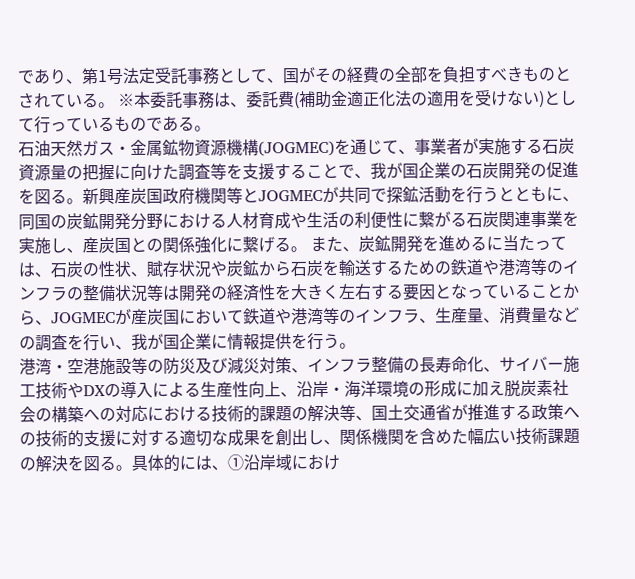であり、第1号法定受託事務として、国がその経費の全部を負担すべきものとされている。 ※本委託事務は、委託費(補助金適正化法の適用を受けない)として行っているものである。
石油天然ガス・金属鉱物資源機構(JOGMEC)を通じて、事業者が実施する石炭資源量の把握に向けた調査等を支援することで、我が国企業の石炭開発の促進を図る。新興産炭国政府機関等とJOGMECが共同で探鉱活動を行うとともに、同国の炭鉱開発分野における人材育成や生活の利便性に繋がる石炭関連事業を実施し、産炭国との関係強化に繋げる。 また、炭鉱開発を進めるに当たっては、石炭の性状、賦存状況や炭鉱から石炭を輸送するための鉄道や港湾等のインフラの整備状況等は開発の経済性を大きく左右する要因となっていることから、JOGMECが産炭国において鉄道や港湾等のインフラ、生産量、消費量などの調査を行い、我が国企業に情報提供を行う。
港湾・空港施設等の防災及び減災対策、インフラ整備の長寿命化、サイバー施工技術やDXの導入による生産性向上、沿岸・海洋環境の形成に加え脱炭素社会の構築への対応における技術的課題の解決等、国土交通省が推進する政策への技術的支援に対する適切な成果を創出し、関係機関を含めた幅広い技術課題の解決を図る。具体的には、①沿岸域におけ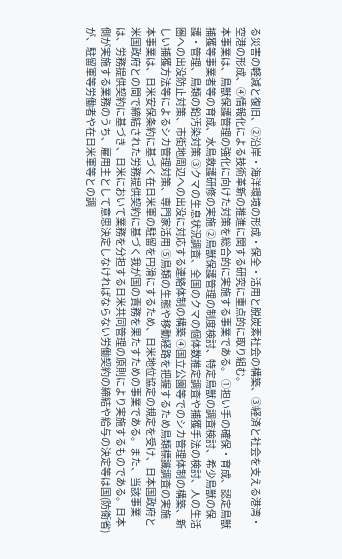る災害の軽減と復旧、②沿岸・海洋環境の形成・保全・活用と脱炭素社会の構築、③経済と社会を支える港湾・空港の形成、④情報化による技術革新の推進に関する研究に重点的に取り組む。
本事業は、鳥獣保護管理の強化に向けた対策を総合的に実施する事業である。 ①担い手の確保・育成、認定鳥獣捕獲等事業者等の育成、水鳥救護研修の実施 ②鳥獣保護管理の制度検討、特定鳥獣の調査検討、希少鳥獣の保護・管理、鳥類の鉛汚染対策 ③クマの生息状況調査、全国のクマの個体数推定調査や捕獲手法の検討、人の生活圏への出没防止対策、市街地周辺への出没に対応する連絡体制の構築 ④国立公園等でのシカ管理体制の構築、新しい捕獲方法等によるシカ管理対策、専門家活用 ⑤鳥類の生態や移動経路を把握するため鳥類標識調査の実施
本事業は、日米安保条約に基づく在日米軍の駐留を円滑にするため、日米地位協定の規定を受け、日本国政府と米国政府との間で締結された労務提供契約に基づく我が国の責務を果たすための事業である。また、当該事業は、労務提供契約に基づき、日米において業務を分担する日米共同管理の原則により実施するものである。日本側が実施する業務のうち、雇用主として意思決定しなければならない労働契約の締結や給与の決定等は国(防衛省)が、駐留軍等労働者や在日米軍等との調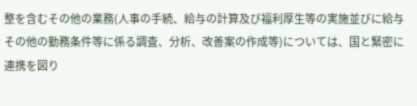整を含むその他の業務(人事の手続、給与の計算及び福利厚生等の実施並びに給与その他の勤務条件等に係る調査、分析、改善案の作成等)については、国と緊密に連携を図り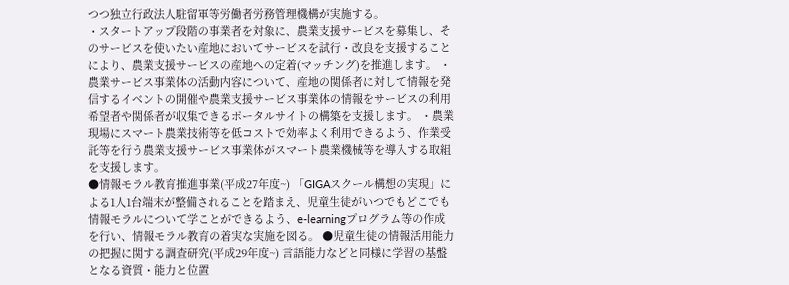つつ独立行政法人駐留軍等労働者労務管理機構が実施する。
・スタートアップ段階の事業者を対象に、農業支援サービスを募集し、そのサービスを使いたい産地においてサービスを試行・改良を支援することにより、農業支援サービスの産地への定着(マッチング)を推進します。 ・農業サービス事業体の活動内容について、産地の関係者に対して情報を発信するイベントの開催や農業支援サービス事業体の情報をサービスの利用希望者や関係者が収集できるポータルサイトの構築を支援します。 ・農業現場にスマート農業技術等を低コストで効率よく利用できるよう、作業受託等を行う農業支援サービス事業体がスマート農業機械等を導入する取組を支援します。
●情報モラル教育推進事業(平成27年度~) 「GIGAスクール構想の実現」による1人1台端末が整備されることを踏まえ、児童生徒がいつでもどこでも情報モラルについて学ことができるよう、e-learningプログラム等の作成を行い、情報モラル教育の着実な実施を図る。 ●児童生徒の情報活用能力の把握に関する調査研究(平成29年度~) 言語能力などと同様に学習の基盤となる資質・能力と位置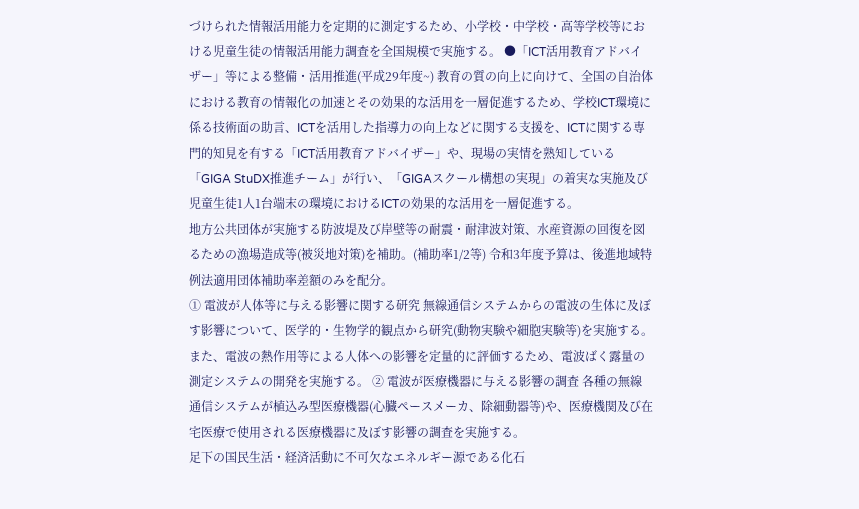づけられた情報活用能力を定期的に測定するため、小学校・中学校・高等学校等における児童生徒の情報活用能力調査を全国規模で実施する。 ●「ICT活用教育アドバイザー」等による整備・活用推進(平成29年度~) 教育の質の向上に向けて、全国の自治体における教育の情報化の加速とその効果的な活用を一層促進するため、学校ICT環境に係る技術面の助言、ICTを活用した指導力の向上などに関する支援を、ICTに関する専門的知見を有する「ICT活用教育アドバイザー」や、現場の実情を熟知している「GIGA StuDX推進チーム」が行い、「GIGAスクール構想の実現」の着実な実施及び児童生徒1人1台端末の環境におけるICTの効果的な活用を一層促進する。
地方公共団体が実施する防波堤及び岸壁等の耐震・耐津波対策、水産資源の回復を図るための漁場造成等(被災地対策)を補助。(補助率1/2等) 令和3年度予算は、後進地域特例法適用団体補助率差額のみを配分。
① 電波が人体等に与える影響に関する研究 無線通信システムからの電波の生体に及ぼす影響について、医学的・生物学的観点から研究(動物実験や細胞実験等)を実施する。また、電波の熱作用等による人体への影響を定量的に評価するため、電波ばく露量の測定システムの開発を実施する。 ② 電波が医療機器に与える影響の調査 各種の無線通信システムが植込み型医療機器(心臓ペースメーカ、除細動器等)や、医療機関及び在宅医療で使用される医療機器に及ぼす影響の調査を実施する。
足下の国民生活・経済活動に不可欠なエネルギー源である化石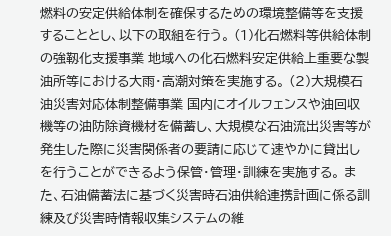燃料の安定供給体制を確保するための環境整備等を支援することとし、以下の取組を行う。 (1)化石燃料等供給体制の強靱化支援事業 地域への化石燃料安定供給上重要な製油所等における大雨・高潮対策を実施する。 (2)大規模石油災害対応体制整備事業 国内にオイルフェンスや油回収機等の油防除資機材を備蓄し、大規模な石油流出災害等が発生した際に災害関係者の要請に応じて速やかに貸出しを行うことができるよう保管・管理・訓練を実施する。 また、石油備蓄法に基づく災害時石油供給連携計画に係る訓練及び災害時情報収集システムの維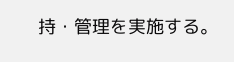持・管理を実施する。